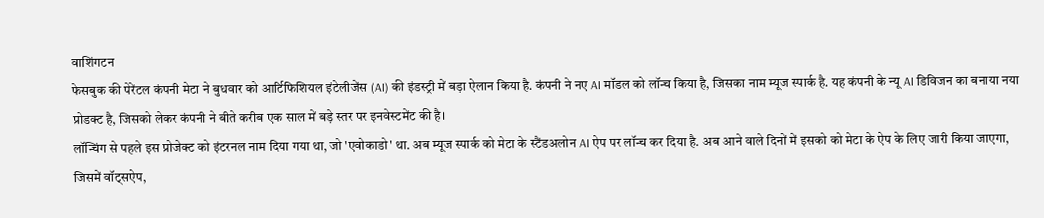वाशिंगटन
फेसबुक की पेरेंटल कंपनी मेटा ने बुधवार को आर्टिफिशियल इंटेलीजेंस (AI) की इंडस्ट्री में बड़ा ऐलान किया है. कंपनी ने नए AI मॉडल को लॉन्च किया है, जिसका नाम म्यूज स्पार्क है. यह कंपनी के न्यू AI डिविजन का बनाया नया प्रोडक्ट है, जिसको लेकर कंपनी ने बीते करीब एक साल में बड़े स्तर पर इनवेस्टमेंट की है।
लॉन्चिंग से पहले इस प्रोजेक्ट को इंटरनल नाम दिया गया था, जो 'एवोकाडो' था. अब म्यूज स्पार्क को मेटा के स्टैंडअलोन AI ऐप पर लॉन्च कर दिया है. अब आने वाले दिनों में इसको को मेटा के ऐप के लिए जारी किया जाएगा, जिसमें वॉट्सऐप,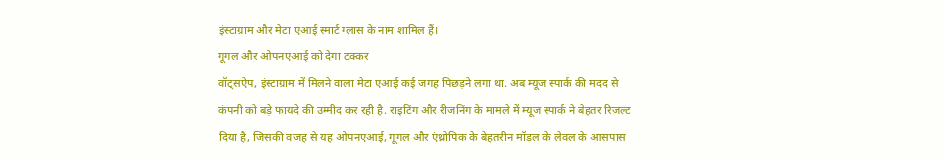इंस्टाग्राम और मेटा एआई स्मार्ट ग्लास के नाम शामिल हैं।
गूगल और ओपनएआई को देगा टक्कर
वॉट्सऐप, इंस्टाग्राम में मिलने वाला मेटा एआई कई जगह पिछड़ने लगा था. अब म्यूज स्पार्क की मदद से कंपनी को बड़े फायदे की उम्मीद कर रही है. राइटिंग और रीजनिंग के मामले में म्यूज स्पार्क ने बेहतर रिजल्ट दिया है, जिसकी वजह से यह ओपनएआई, गूगल और एंथ्रोपिक के बेहतरीन मॉडल के लेवल के आसपास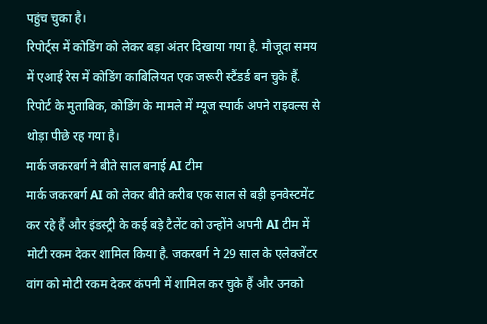पहुंच चुका है।
रिपोर्ट्स में कोडिंग को लेकर बड़ा अंतर दिखाया गया है. मौजूदा समय में एआई रेस में कोडिंग काबिलियत एक जरूरी स्टैंडर्ड बन चुके हैं. रिपोर्ट के मुताबिक, कोडिंग के मामले में म्यूज स्पार्क अपने राइवल्स से थोड़ा पीछे रह गया है।
मार्क जकरबर्ग ने बीते साल बनाई AI टीम
मार्क जकरबर्ग AI को लेकर बीते करीब एक साल से बड़ी इनवेस्टमेंट कर रहे हैं और इंडस्ट्री के कई बड़े टैलेंट को उन्होंने अपनी AI टीम में मोटी रकम देकर शामिल किया है. जकरबर्ग ने 29 साल के एलेक्जेंटर वांग को मोटी रकम देकर कंपनी में शामिल कर चुके हैं और उनको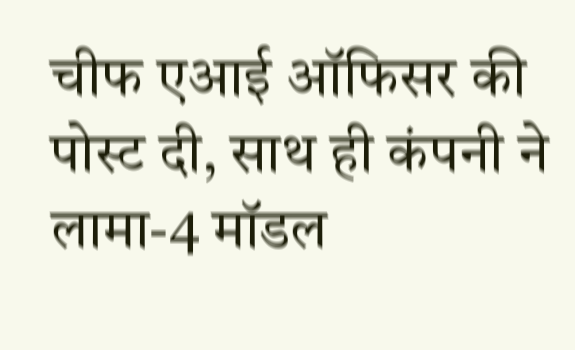चीफ एआई ऑफिसर की पोस्ट दी, साथ ही कंपनी ने लामा-4 मॉडल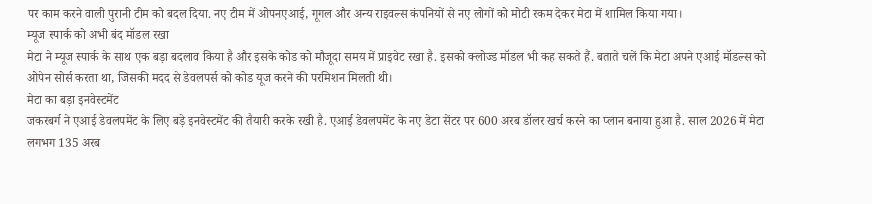पर काम करने वाली पुरानी टीम को बदल दिया. नए टीम में ओपनएआई, गूगल और अन्य राइवल्स कंपनियों से नए लोगों को मोटी रकम देकर मेटा में शामिल किया गया।
म्यूज स्पार्क को अभी बंद मॉडल रखा
मेटा ने म्यूज स्पार्क के साथ एक बड़ा बदलाव किया है और इसके कोड को मौजूदा समय में प्राइवेट रखा है. इसको क्लोज्ड मॉडल भी कह सकते हैं. बताते चलें कि मेटा अपने एआई मॉडल्स को ओपेन सोर्स करता था, जिसकी मदद से डेवलपर्स को कोड यूज करने की परमिशन मिलती थी।
मेटा का बड़ा इनवेस्टमेंट
जकरबर्ग ने एआई डेवलपमेंट के लिए बड़े इनवेस्टमेंट की तैयारी करके रखी है. एआई डेवलपमेंट के नए डेटा सेंटर पर 600 अरब डॉलर खर्च करने का प्लान बनाया हुआ है. साल 2026 में मेटा लगभग 135 अरब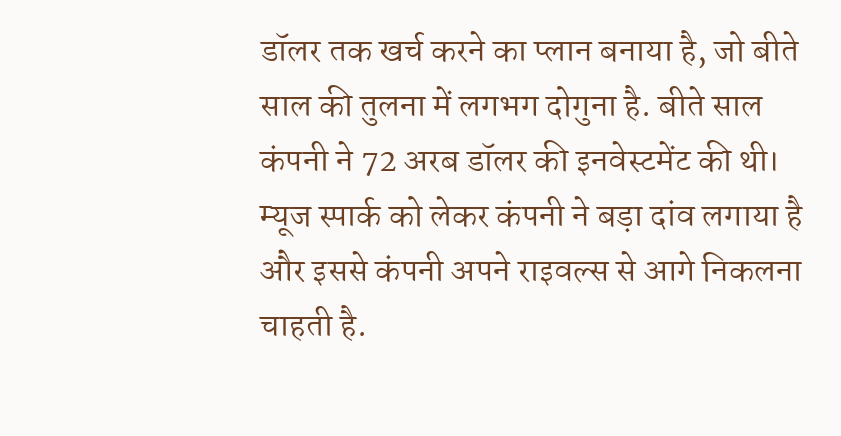डॉलर तक खर्च करने का प्लान बनाया है, जो बीते साल की तुलना में लगभग दोगुना है. बीते साल कंपनी ने 72 अरब डॉलर की इनवेस्टमेंट की थी।
म्यूज स्पार्क को लेकर कंपनी ने बड़ा दांव लगाया है और इससे कंपनी अपने राइवल्स से आगे निकलना चाहती है.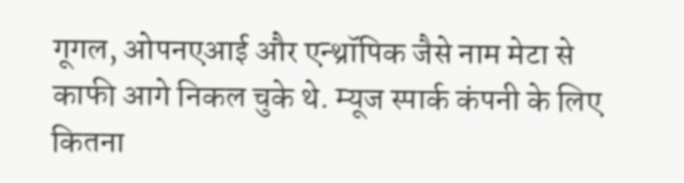गूगल, ओपनएआई और एन्थ्रॉपिक जैसे नाम मेटा से काफी आगे निकल चुके थे. म्यूज स्पार्क कंपनी के लिए कितना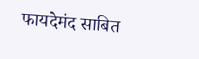फायदेमंद साबित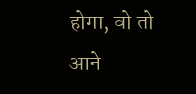होगा, वो तो आने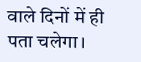वाले दिनों में ही पता चलेगा।